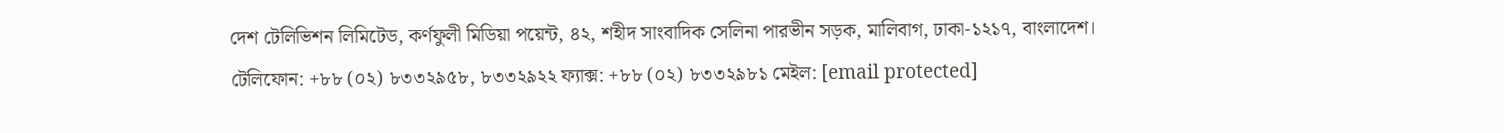দেশ টেলিভিশন লিমিটেড, কর্ণফুলী মিডিয়া পয়েন্ট, ৪২, শহীদ সাংবাদিক সেলিনা পারভীন সড়ক, মালিবাগ, ঢাকা-১২১৭, বাংলাদেশ।
টেলিফোন: +৮৮ (০২) ৮৩৩২৯৫৮, ৮৩৩২৯২২ ফ্যাক্স: +৮৮ (০২) ৮৩৩২৯৮১ মেইল: [email protected]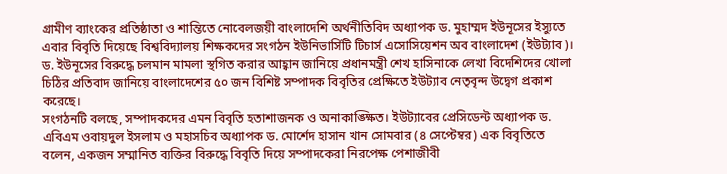গ্রামীণ ব্যাংকের প্রতিষ্ঠাতা ও শান্তিতে নোবেলজয়ী বাংলাদেশি অর্থনীতিবিদ অধ্যাপক ড. মুহাম্মদ ইউনূসের ইস্যুতে এবার বিবৃতি দিয়েছে বিশ্ববিদ্যালয় শিক্ষকদের সংগঠন ইউনিভার্সিটি টিচার্স এসোসিয়েশন অব বাংলাদেশ (ইউট্যাব)। ড. ইউনূসের বিরুদ্ধে চলমান মামলা স্থগিত করার আহ্বান জানিয়ে প্রধানমন্ত্রী শেখ হাসিনাকে লেখা বিদেশিদের খোলা চিঠির প্রতিবাদ জানিয়ে বাংলাদেশের ৫০ জন বিশিষ্ট সম্পাদক বিবৃতির প্রেক্ষিতে ইউট্যাব নেতৃবৃন্দ উদ্বেগ প্রকাশ করেছে।
সংগঠনটি বলছে, সম্পাদকদের এমন বিবৃতি হতাশাজনক ও অনাকাঙ্ক্ষিত। ইউট্যাবের প্রেসিডেন্ট অধ্যাপক ড. এবিএম ওবায়দুল ইসলাম ও মহাসচিব অধ্যাপক ড. মোর্শেদ হাসান খান সোমবার (৪ সেপ্টেম্বর) এক বিবৃতিতে বলেন, একজন সম্মানিত ব্যক্তির বিরুদ্ধে বিবৃতি দিয়ে সম্পাদকেরা নিরপেক্ষ পেশাজীবী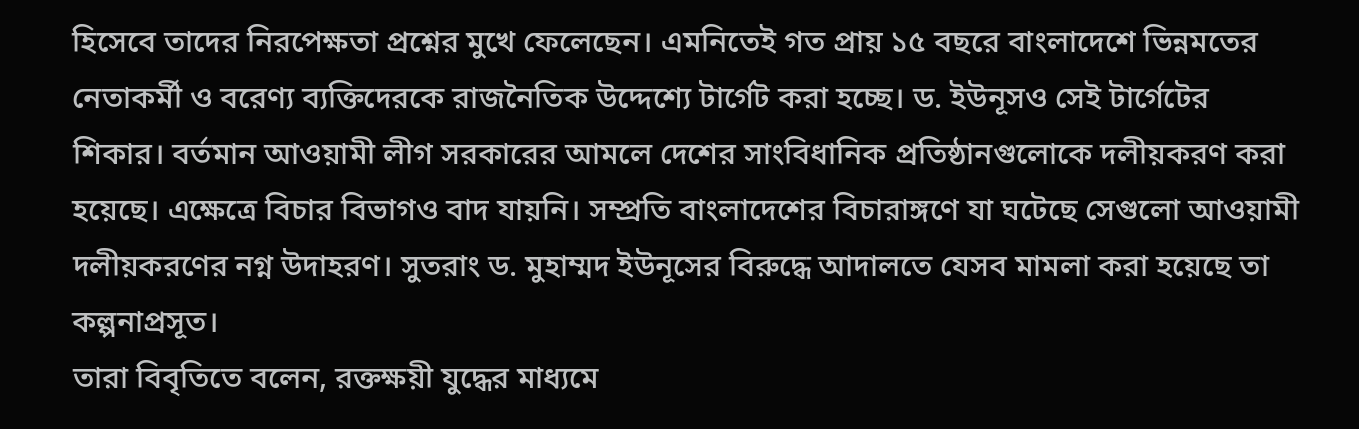হিসেবে তাদের নিরপেক্ষতা প্রশ্নের মুখে ফেলেছেন। এমনিতেই গত প্রায় ১৫ বছরে বাংলাদেশে ভিন্নমতের নেতাকর্মী ও বরেণ্য ব্যক্তিদেরকে রাজনৈতিক উদ্দেশ্যে টার্গেট করা হচ্ছে। ড. ইউনূসও সেই টার্গেটের শিকার। বর্তমান আওয়ামী লীগ সরকারের আমলে দেশের সাংবিধানিক প্রতিষ্ঠানগুলোকে দলীয়করণ করা হয়েছে। এক্ষেত্রে বিচার বিভাগও বাদ যায়নি। সম্প্রতি বাংলাদেশের বিচারাঙ্গণে যা ঘটেছে সেগুলো আওয়ামী দলীয়করণের নগ্ন উদাহরণ। সুতরাং ড. মুহাম্মদ ইউনূসের বিরুদ্ধে আদালতে যেসব মামলা করা হয়েছে তা কল্পনাপ্রসূত।
তারা বিবৃতিতে বলেন, রক্তক্ষয়ী যুদ্ধের মাধ্যমে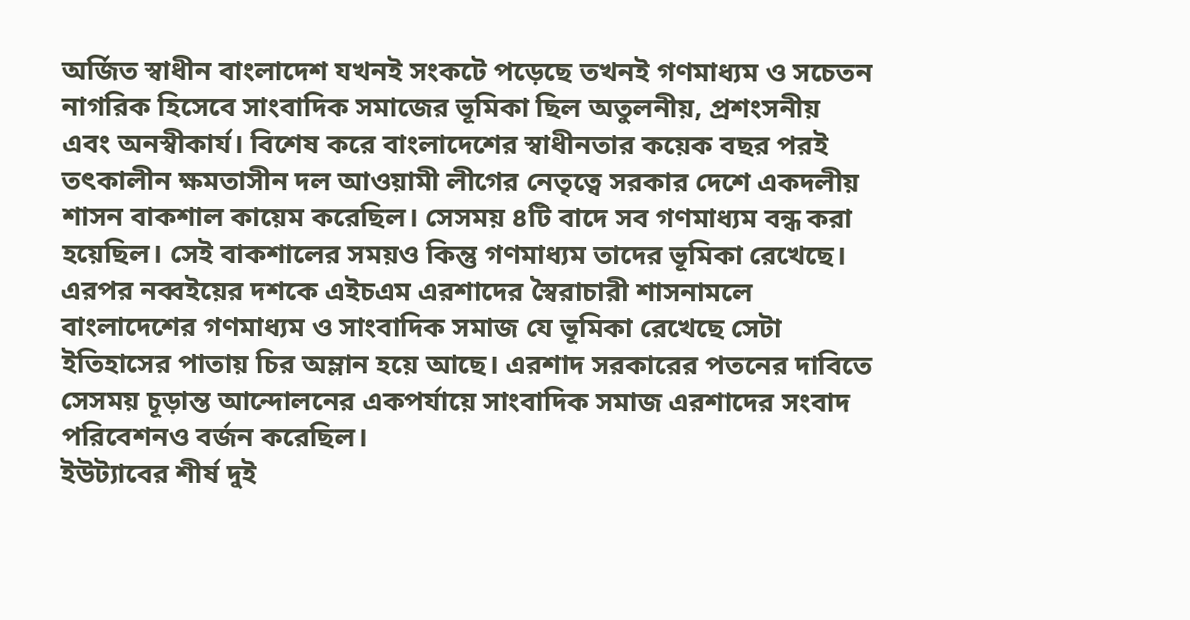অর্জিত স্বাধীন বাংলাদেশ যখনই সংকটে পড়েছে তখনই গণমাধ্যম ও সচেতন নাগরিক হিসেবে সাংবাদিক সমাজের ভূমিকা ছিল অতুলনীয়, প্রশংসনীয় এবং অনস্বীকার্য। বিশেষ করে বাংলাদেশের স্বাধীনতার কয়েক বছর পরই তৎকালীন ক্ষমতাসীন দল আওয়ামী লীগের নেতৃত্বে সরকার দেশে একদলীয় শাসন বাকশাল কায়েম করেছিল। সেসময় ৪টি বাদে সব গণমাধ্যম বন্ধ করা হয়েছিল। সেই বাকশালের সময়ও কিন্তু গণমাধ্যম তাদের ভূমিকা রেখেছে। এরপর নব্বইয়ের দশকে এইচএম এরশাদের স্বৈরাচারী শাসনামলে বাংলাদেশের গণমাধ্যম ও সাংবাদিক সমাজ যে ভূমিকা রেখেছে সেটা ইতিহাসের পাতায় চির অম্লান হয়ে আছে। এরশাদ সরকারের পতনের দাবিতে সেসময় চূড়ান্ত আন্দোলনের একপর্যায়ে সাংবাদিক সমাজ এরশাদের সংবাদ পরিবেশনও বর্জন করেছিল।
ইউট্যাবের শীর্ষ দুই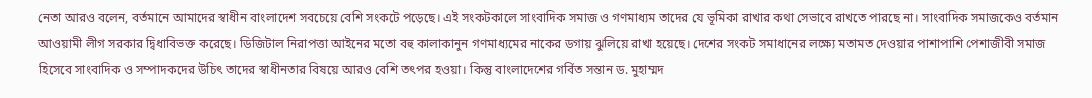নেতা আরও বলেন, বর্তমানে আমাদের স্বাধীন বাংলাদেশ সবচেয়ে বেশি সংকটে পড়েছে। এই সংকটকালে সাংবাদিক সমাজ ও গণমাধ্যম তাদের যে ভূমিকা রাখার কথা সেভাবে রাখতে পারছে না। সাংবাদিক সমাজকেও বর্তমান আওয়ামী লীগ সরকার দ্বিধাবিভক্ত করেছে। ডিজিটাল নিরাপত্তা আইনের মতো বহু কালাকানুন গণমাধ্যমের নাকের ডগায় ঝুলিয়ে রাখা হয়েছে। দেশের সংকট সমাধানের লক্ষ্যে মতামত দেওয়ার পাশাপাশি পেশাজীবী সমাজ হিসেবে সাংবাদিক ও সম্পাদকদের উচিৎ তাদের স্বাধীনতার বিষয়ে আরও বেশি তৎপর হওয়া। কিন্তু বাংলাদেশের গর্বিত সন্তান ড. মুহাম্মদ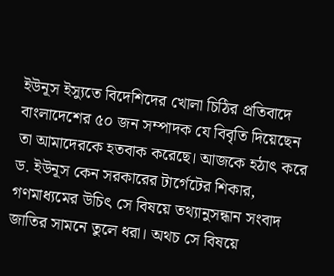ইউনূস ইস্যুতে বিদেশিদের খোলা চিঠির প্রতিবাদে বাংলাদেশের ৫০ জন সম্পাদক যে বিবৃতি দিয়েছেন তা আমাদেরকে হতবাক করেছে। আজকে হঠাৎ করে ড. ইউনূস কেন সরকারের টার্গেটের শিকার, গণমাধ্যমের উচিৎ সে বিষয়ে তথ্যানুসন্ধান সংবাদ জাতির সামনে তুলে ধরা। অথচ সে বিষয়ে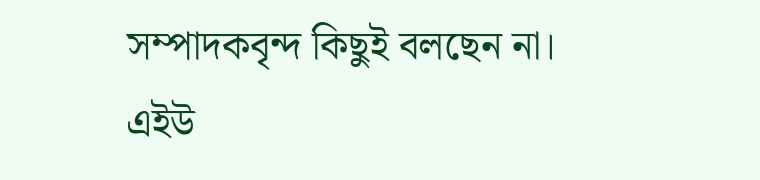সম্পাদকবৃন্দ কিছুই বলছেন না।
এইউ